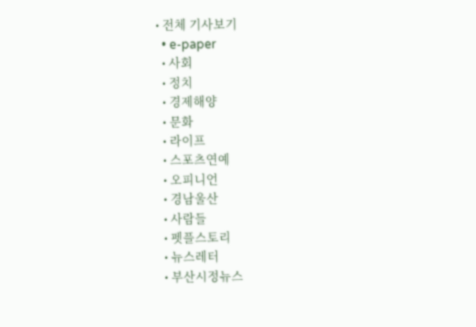• 전체 기사보기
  • e-paper
  • 사회
  • 정치
  • 경제해양
  • 문화
  • 라이프
  • 스포츠연예
  • 오피니언
  • 경남울산
  • 사람들
  • 펫플스토리
  • 뉴스레터
  • 부산시정뉴스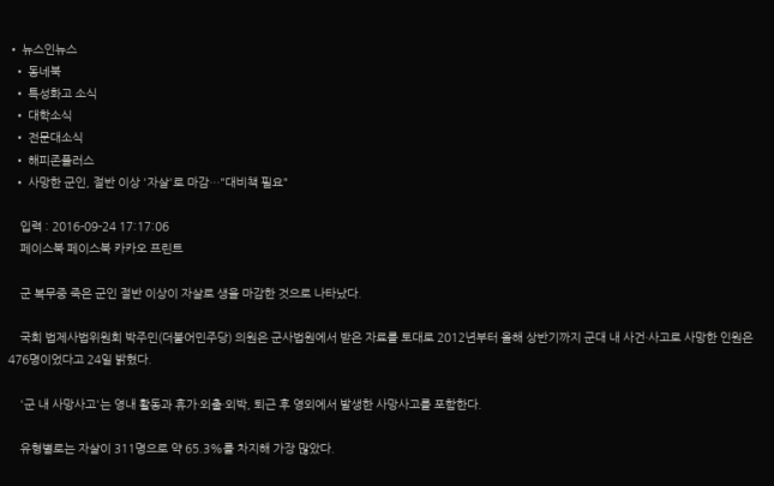• 뉴스인뉴스
  • 동네북
  • 특성화고 소식
  • 대학소식
  • 전문대소식
  • 해피존플러스
  • 사망한 군인, 절반 이상 '자살'로 마감…"대비책 필요"

    입력 : 2016-09-24 17:17:06
    페이스북 페이스북 카카오 프린트

    군 복무중 죽은 군인 절반 이상이 자살로 생을 마감한 것으로 나타났다.

    국회 법제사법위원회 박주민(더불어민주당) 의원은 군사법원에서 받은 자료를 토대로 2012년부터 올해 상반기까지 군대 내 사건·사고로 사망한 인원은 476명이었다고 24일 밝혔다.

    '군 내 사망사고'는 영내 활동과 휴가·외출·외박, 퇴근 후 영외에서 발생한 사망사고를 포함한다.

    유형별로는 자살이 311명으로 약 65.3%를 차지해 가장 많았다.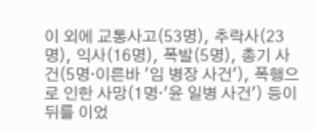이 외에 교통사고(53명), 추락사(23명), 익사(16명), 폭발(5명), 총기 사건(5명·이른바 '임 병장 사건'), 폭행으로 인한 사망(1명·'윤 일병 사건') 등이 뒤를 이었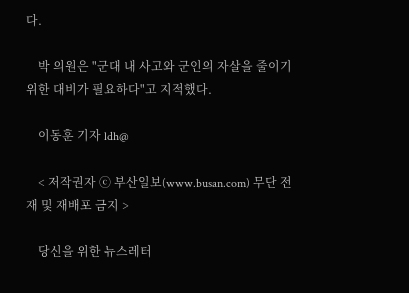다.

    박 의원은 "군대 내 사고와 군인의 자살을 줄이기 위한 대비가 필요하다"고 지적했다.

    이동훈 기자 ldh@

    < 저작권자 ⓒ 부산일보(www.busan.com) 무단 전재 및 재배포 금지 >

    당신을 위한 뉴스레터